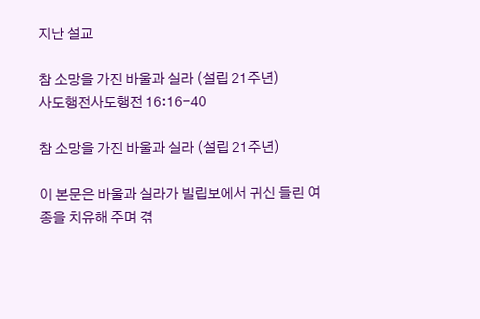지난 설교

참 소망을 가진 바울과 실라 (설립 21주년)
사도행전사도행전 16:16-40

참 소망을 가진 바울과 실라 (설립 21주년)

이 본문은 바울과 실라가 빌립보에서 귀신 들린 여종을 치유해 주며 겪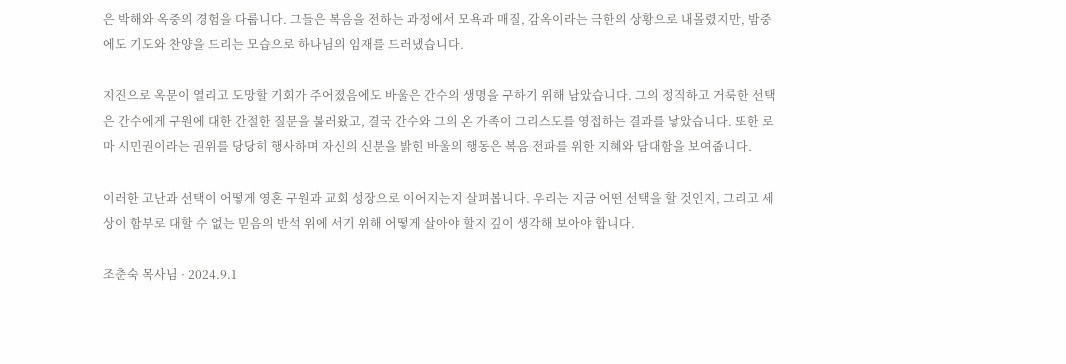은 박해와 옥중의 경험을 다룹니다. 그들은 복음을 전하는 과정에서 모욕과 매질, 감옥이라는 극한의 상황으로 내몰렸지만, 밤중에도 기도와 찬양을 드리는 모습으로 하나님의 임재를 드러냈습니다.

지진으로 옥문이 열리고 도망할 기회가 주어졌음에도 바울은 간수의 생명을 구하기 위해 남았습니다. 그의 정직하고 거룩한 선택은 간수에게 구원에 대한 간절한 질문을 불러왔고, 결국 간수와 그의 온 가족이 그리스도를 영접하는 결과를 낳았습니다. 또한 로마 시민권이라는 권위를 당당히 행사하며 자신의 신분을 밝힌 바울의 행동은 복음 전파를 위한 지혜와 담대함을 보여줍니다.

이러한 고난과 선택이 어떻게 영혼 구원과 교회 성장으로 이어지는지 살펴봅니다. 우리는 지금 어떤 선택을 할 것인지, 그리고 세상이 함부로 대할 수 없는 믿음의 반석 위에 서기 위해 어떻게 살아야 할지 깊이 생각해 보아야 합니다.

조춘숙 목사님 · 2024.9.1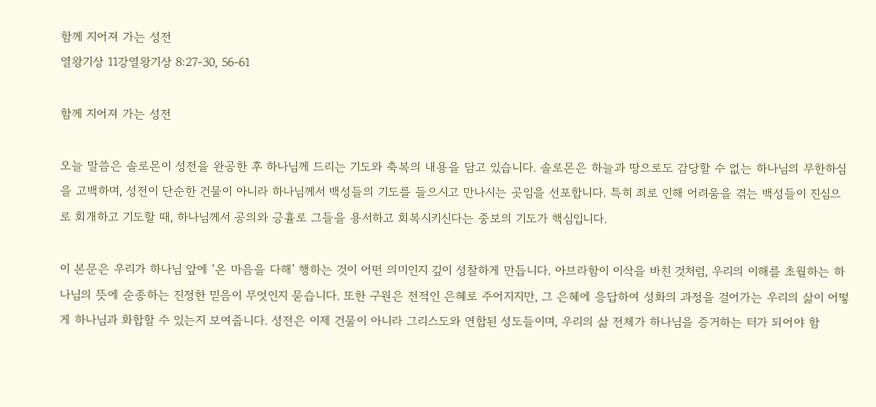함께 지어져 가는 성전
열왕기상 11강열왕기상 8:27-30, 56-61

함께 지어져 가는 성전

오늘 말씀은 솔로몬이 성전을 완공한 후 하나님께 드리는 기도와 축복의 내용을 담고 있습니다. 솔로몬은 하늘과 땅으로도 감당할 수 없는 하나님의 무한하심을 고백하며, 성전이 단순한 건물이 아니라 하나님께서 백성들의 기도를 들으시고 만나시는 곳임을 선포합니다. 특히 죄로 인해 어려움을 겪는 백성들이 진심으로 회개하고 기도할 때, 하나님께서 공의와 긍휼로 그들을 용서하고 회복시키신다는 중보의 기도가 핵심입니다.

이 본문은 우리가 하나님 앞에 ‘온 마음을 다해’ 행하는 것이 어떤 의미인지 깊이 성찰하게 만듭니다. 아브라함이 이삭을 바친 것처럼, 우리의 이해를 초월하는 하나님의 뜻에 순종하는 진정한 믿음이 무엇인지 묻습니다. 또한 구원은 전적인 은혜로 주어지지만, 그 은혜에 응답하여 성화의 과정을 걸어가는 우리의 삶이 어떻게 하나님과 화합할 수 있는지 보여줍니다. 성전은 이제 건물이 아니라 그리스도와 연합된 성도들이며, 우리의 삶 전체가 하나님을 증거하는 터가 되어야 함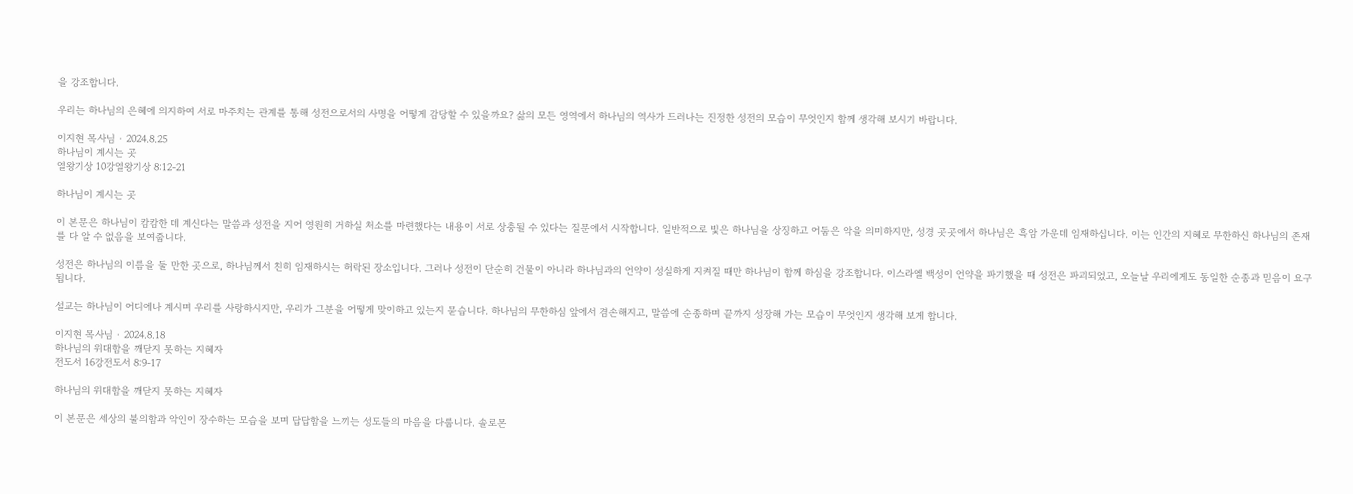을 강조합니다.

우리는 하나님의 은혜에 의지하여 서로 마주치는 관계를 통해 성전으로서의 사명을 어떻게 감당할 수 있을까요? 삶의 모든 영역에서 하나님의 역사가 드러나는 진정한 성전의 모습이 무엇인지 함께 생각해 보시기 바랍니다.

이지현 목사님 · 2024.8.25
하나님이 계시는 곳
열왕기상 10강열왕기상 8:12-21

하나님이 계시는 곳

이 본문은 하나님이 캄캄한 데 계신다는 말씀과 성전을 지어 영원히 거하실 처소를 마련했다는 내용이 서로 상충될 수 있다는 질문에서 시작합니다. 일반적으로 빛은 하나님을 상징하고 어둠은 악을 의미하지만, 성경 곳곳에서 하나님은 흑암 가운데 임재하십니다. 이는 인간의 지혜로 무한하신 하나님의 존재를 다 알 수 없음을 보여줍니다.

성전은 하나님의 이름을 둘 만한 곳으로, 하나님께서 친히 임재하시는 허락된 장소입니다. 그러나 성전이 단순히 건물이 아니라 하나님과의 언약이 성실하게 지켜질 때만 하나님이 함께 하심을 강조합니다. 이스라엘 백성이 언약을 파기했을 때 성전은 파괴되었고, 오늘날 우리에게도 동일한 순종과 믿음이 요구됩니다.

설교는 하나님이 어디에나 계시며 우리를 사랑하시지만, 우리가 그분을 어떻게 맞이하고 있는지 묻습니다. 하나님의 무한하심 앞에서 겸손해지고, 말씀에 순종하며 끝까지 성장해 가는 모습이 무엇인지 생각해 보게 합니다.

이지현 목사님 · 2024.8.18
하나님의 위대함을 깨닫지 못하는 지혜자
전도서 16강전도서 8:9-17

하나님의 위대함을 깨닫지 못하는 지혜자

이 본문은 세상의 불의함과 악인이 장수하는 모습을 보며 답답함을 느끼는 성도들의 마음을 다룹니다. 솔로몬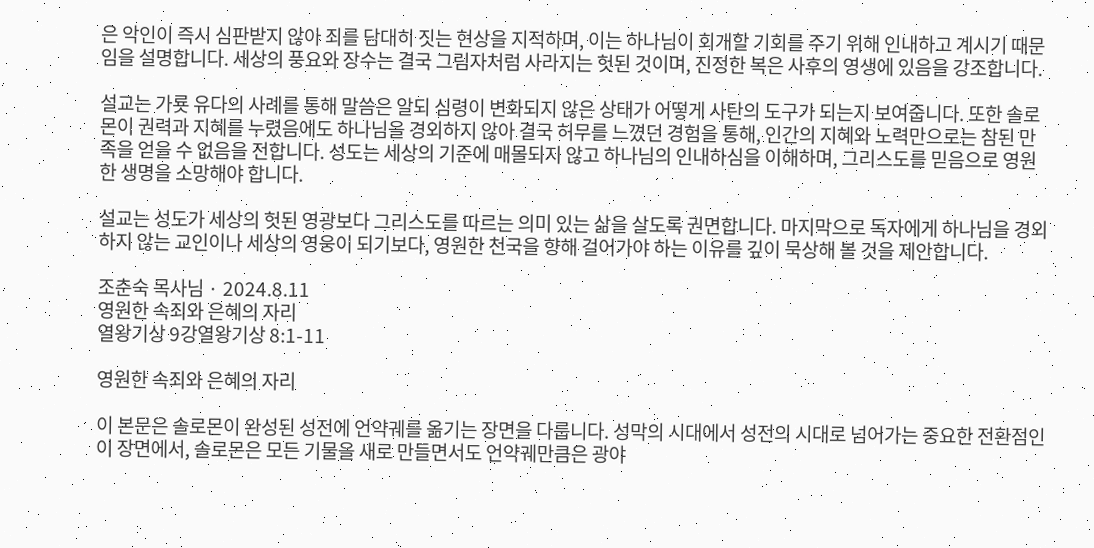은 악인이 즉시 심판받지 않아 죄를 담대히 짓는 현상을 지적하며, 이는 하나님이 회개할 기회를 주기 위해 인내하고 계시기 때문임을 설명합니다. 세상의 풍요와 장수는 결국 그림자처럼 사라지는 헛된 것이며, 진정한 복은 사후의 영생에 있음을 강조합니다.

설교는 가룟 유다의 사례를 통해 말씀은 알되 심령이 변화되지 않은 상태가 어떻게 사탄의 도구가 되는지 보여줍니다. 또한 솔로몬이 권력과 지혜를 누렸음에도 하나님을 경외하지 않아 결국 허무를 느꼈던 경험을 통해, 인간의 지혜와 노력만으로는 참된 만족을 얻을 수 없음을 전합니다. 성도는 세상의 기준에 매몰되지 않고 하나님의 인내하심을 이해하며, 그리스도를 믿음으로 영원한 생명을 소망해야 합니다.

설교는 성도가 세상의 헛된 영광보다 그리스도를 따르는 의미 있는 삶을 살도록 권면합니다. 마지막으로 독자에게 하나님을 경외하지 않는 교인이나 세상의 영웅이 되기보다, 영원한 천국을 향해 걸어가야 하는 이유를 깊이 묵상해 볼 것을 제안합니다.

조춘숙 목사님 · 2024.8.11
영원한 속죄와 은혜의 자리
열왕기상 9강열왕기상 8:1-11

영원한 속죄와 은혜의 자리

이 본문은 솔로몬이 완성된 성전에 언약궤를 옮기는 장면을 다룹니다. 성막의 시대에서 성전의 시대로 넘어가는 중요한 전환점인 이 장면에서, 솔로몬은 모든 기물을 새로 만들면서도 언약궤만큼은 광야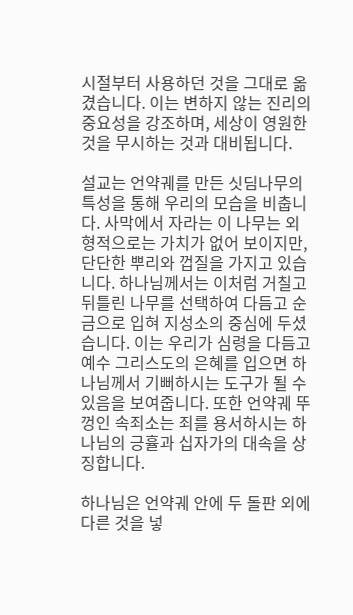시절부터 사용하던 것을 그대로 옮겼습니다. 이는 변하지 않는 진리의 중요성을 강조하며, 세상이 영원한 것을 무시하는 것과 대비됩니다.

설교는 언약궤를 만든 싯딤나무의 특성을 통해 우리의 모습을 비춥니다. 사막에서 자라는 이 나무는 외형적으로는 가치가 없어 보이지만, 단단한 뿌리와 껍질을 가지고 있습니다. 하나님께서는 이처럼 거칠고 뒤틀린 나무를 선택하여 다듬고 순금으로 입혀 지성소의 중심에 두셨습니다. 이는 우리가 심령을 다듬고 예수 그리스도의 은혜를 입으면 하나님께서 기뻐하시는 도구가 될 수 있음을 보여줍니다. 또한 언약궤 뚜껑인 속죄소는 죄를 용서하시는 하나님의 긍휼과 십자가의 대속을 상징합니다.

하나님은 언약궤 안에 두 돌판 외에 다른 것을 넣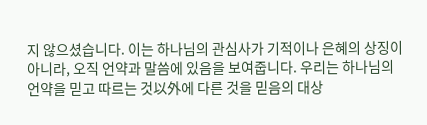지 않으셨습니다. 이는 하나님의 관심사가 기적이나 은혜의 상징이 아니라, 오직 언약과 말씀에 있음을 보여줍니다. 우리는 하나님의 언약을 믿고 따르는 것以外에 다른 것을 믿음의 대상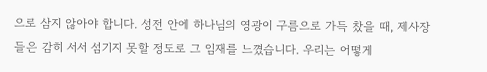으로 삼지 않아야 합니다. 성전 안에 하나님의 영광이 구름으로 가득 찼을 때, 제사장들은 감히 서서 섬기지 못할 정도로 그 임재를 느꼈습니다. 우리는 어떻게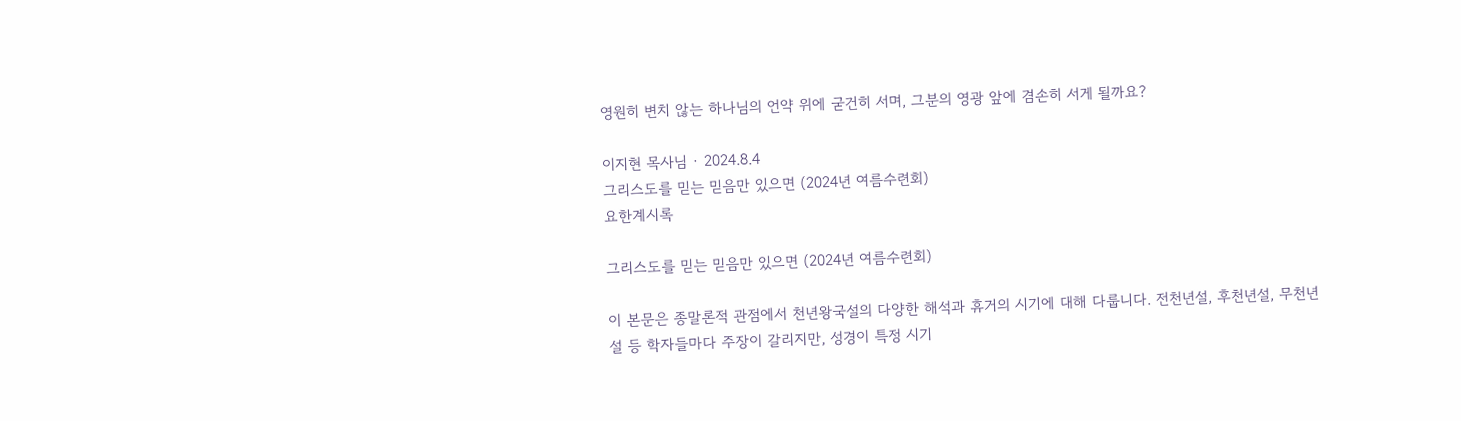영원히 변치 않는 하나님의 언약 위에 굳건히 서며, 그분의 영광 앞에 겸손히 서게 될까요?

이지현 목사님 · 2024.8.4
그리스도를 믿는 믿음만 있으면 (2024년 여름수련회)
요한계시록

그리스도를 믿는 믿음만 있으면 (2024년 여름수련회)

이 본문은 종말론적 관점에서 천년왕국설의 다양한 해석과 휴거의 시기에 대해 다룹니다. 전천년설, 후천년설, 무천년설 등 학자들마다 주장이 갈리지만, 성경이 특정 시기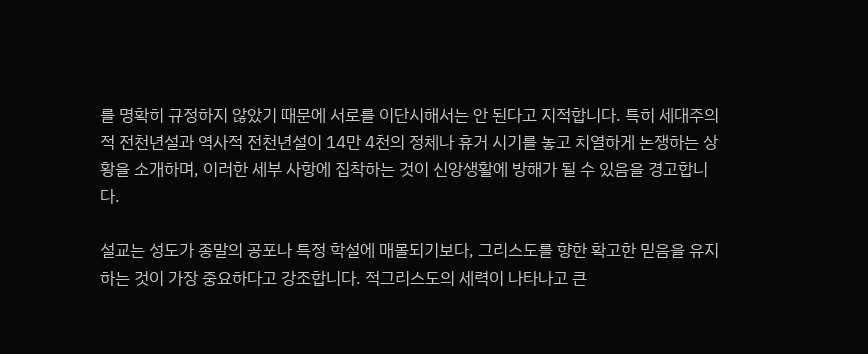를 명확히 규정하지 않았기 때문에 서로를 이단시해서는 안 된다고 지적합니다. 특히 세대주의적 전천년설과 역사적 전천년설이 14만 4천의 정체나 휴거 시기를 놓고 치열하게 논쟁하는 상황을 소개하며, 이러한 세부 사항에 집착하는 것이 신앙생활에 방해가 될 수 있음을 경고합니다.

설교는 성도가 종말의 공포나 특정 학설에 매몰되기보다, 그리스도를 향한 확고한 믿음을 유지하는 것이 가장 중요하다고 강조합니다. 적그리스도의 세력이 나타나고 큰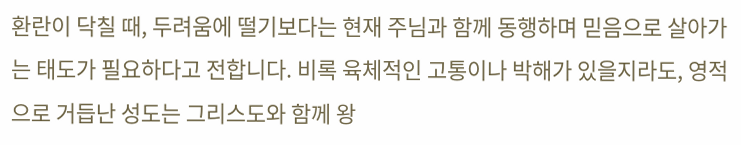환란이 닥칠 때, 두려움에 떨기보다는 현재 주님과 함께 동행하며 믿음으로 살아가는 태도가 필요하다고 전합니다. 비록 육체적인 고통이나 박해가 있을지라도, 영적으로 거듭난 성도는 그리스도와 함께 왕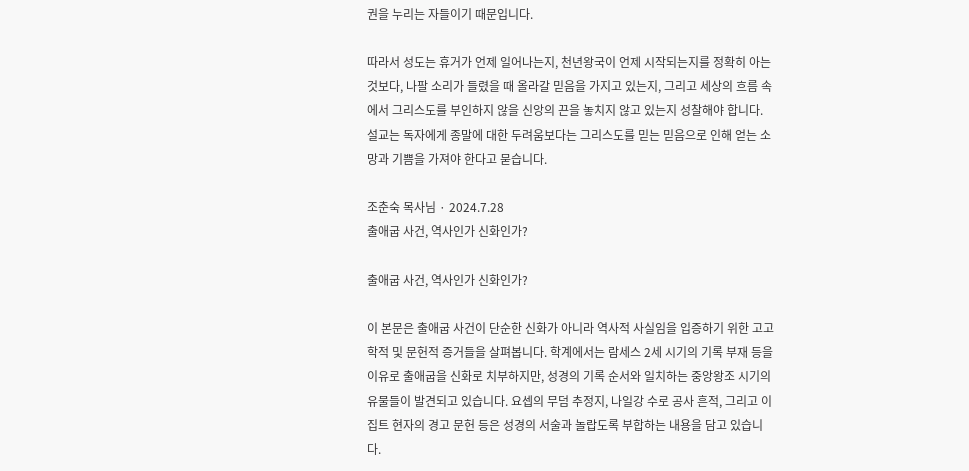권을 누리는 자들이기 때문입니다.

따라서 성도는 휴거가 언제 일어나는지, 천년왕국이 언제 시작되는지를 정확히 아는 것보다, 나팔 소리가 들렸을 때 올라갈 믿음을 가지고 있는지, 그리고 세상의 흐름 속에서 그리스도를 부인하지 않을 신앙의 끈을 놓치지 않고 있는지 성찰해야 합니다. 설교는 독자에게 종말에 대한 두려움보다는 그리스도를 믿는 믿음으로 인해 얻는 소망과 기쁨을 가져야 한다고 묻습니다.

조춘숙 목사님 · 2024.7.28
출애굽 사건, 역사인가 신화인가?

출애굽 사건, 역사인가 신화인가?

이 본문은 출애굽 사건이 단순한 신화가 아니라 역사적 사실임을 입증하기 위한 고고학적 및 문헌적 증거들을 살펴봅니다. 학계에서는 람세스 2세 시기의 기록 부재 등을 이유로 출애굽을 신화로 치부하지만, 성경의 기록 순서와 일치하는 중앙왕조 시기의 유물들이 발견되고 있습니다. 요셉의 무덤 추정지, 나일강 수로 공사 흔적, 그리고 이집트 현자의 경고 문헌 등은 성경의 서술과 놀랍도록 부합하는 내용을 담고 있습니다.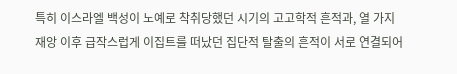특히 이스라엘 백성이 노예로 착취당했던 시기의 고고학적 흔적과, 열 가지 재앙 이후 급작스럽게 이집트를 떠났던 집단적 탈출의 흔적이 서로 연결되어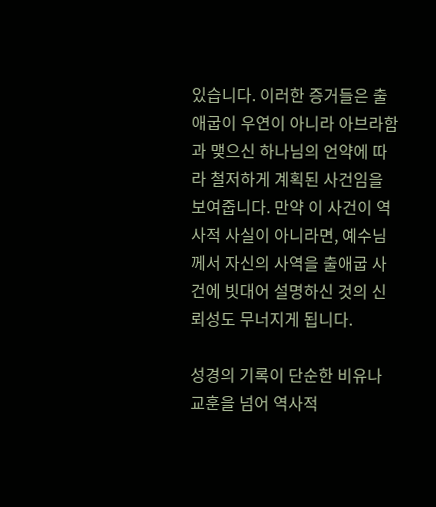있습니다. 이러한 증거들은 출애굽이 우연이 아니라 아브라함과 맺으신 하나님의 언약에 따라 철저하게 계획된 사건임을 보여줍니다. 만약 이 사건이 역사적 사실이 아니라면, 예수님께서 자신의 사역을 출애굽 사건에 빗대어 설명하신 것의 신뢰성도 무너지게 됩니다.

성경의 기록이 단순한 비유나 교훈을 넘어 역사적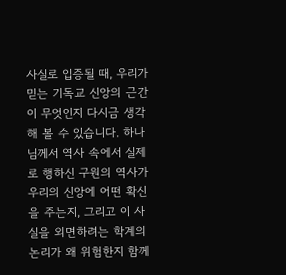사실로 입증될 때, 우리가 믿는 기독교 신앙의 근간이 무엇인지 다시금 생각해 볼 수 있습니다. 하나님께서 역사 속에서 실제로 행하신 구원의 역사가 우리의 신앙에 어떤 확신을 주는지, 그리고 이 사실을 외면하려는 학계의 논리가 왜 위험한지 함께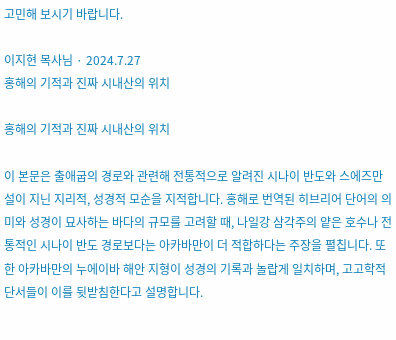고민해 보시기 바랍니다.

이지현 목사님 · 2024.7.27
홍해의 기적과 진짜 시내산의 위치

홍해의 기적과 진짜 시내산의 위치

이 본문은 출애굽의 경로와 관련해 전통적으로 알려진 시나이 반도와 스에즈만 설이 지닌 지리적, 성경적 모순을 지적합니다. 홍해로 번역된 히브리어 단어의 의미와 성경이 묘사하는 바다의 규모를 고려할 때, 나일강 삼각주의 얕은 호수나 전통적인 시나이 반도 경로보다는 아카바만이 더 적합하다는 주장을 펼칩니다. 또한 아카바만의 누에이바 해안 지형이 성경의 기록과 놀랍게 일치하며, 고고학적 단서들이 이를 뒷받침한다고 설명합니다.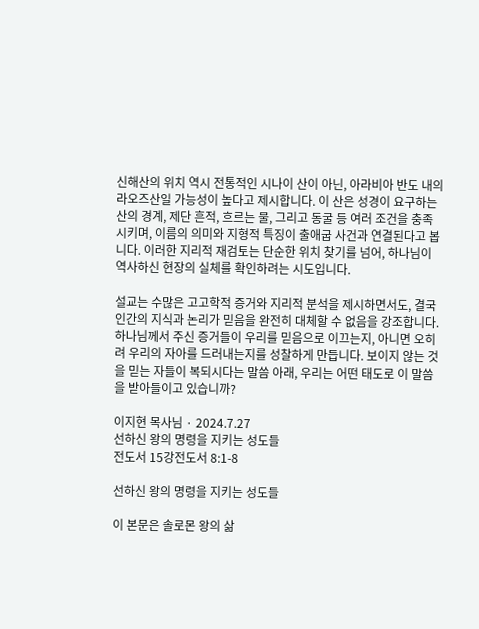신해산의 위치 역시 전통적인 시나이 산이 아닌, 아라비아 반도 내의 라오즈산일 가능성이 높다고 제시합니다. 이 산은 성경이 요구하는 산의 경계, 제단 흔적, 흐르는 물, 그리고 동굴 등 여러 조건을 충족시키며, 이름의 의미와 지형적 특징이 출애굽 사건과 연결된다고 봅니다. 이러한 지리적 재검토는 단순한 위치 찾기를 넘어, 하나님이 역사하신 현장의 실체를 확인하려는 시도입니다.

설교는 수많은 고고학적 증거와 지리적 분석을 제시하면서도, 결국 인간의 지식과 논리가 믿음을 완전히 대체할 수 없음을 강조합니다. 하나님께서 주신 증거들이 우리를 믿음으로 이끄는지, 아니면 오히려 우리의 자아를 드러내는지를 성찰하게 만듭니다. 보이지 않는 것을 믿는 자들이 복되시다는 말씀 아래, 우리는 어떤 태도로 이 말씀을 받아들이고 있습니까?

이지현 목사님 · 2024.7.27
선하신 왕의 명령을 지키는 성도들
전도서 15강전도서 8:1-8

선하신 왕의 명령을 지키는 성도들

이 본문은 솔로몬 왕의 삶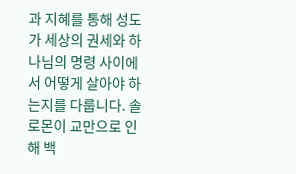과 지혜를 통해 성도가 세상의 권세와 하나님의 명령 사이에서 어떻게 살아야 하는지를 다룹니다. 솔로몬이 교만으로 인해 백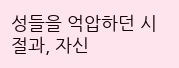성들을 억압하던 시절과, 자신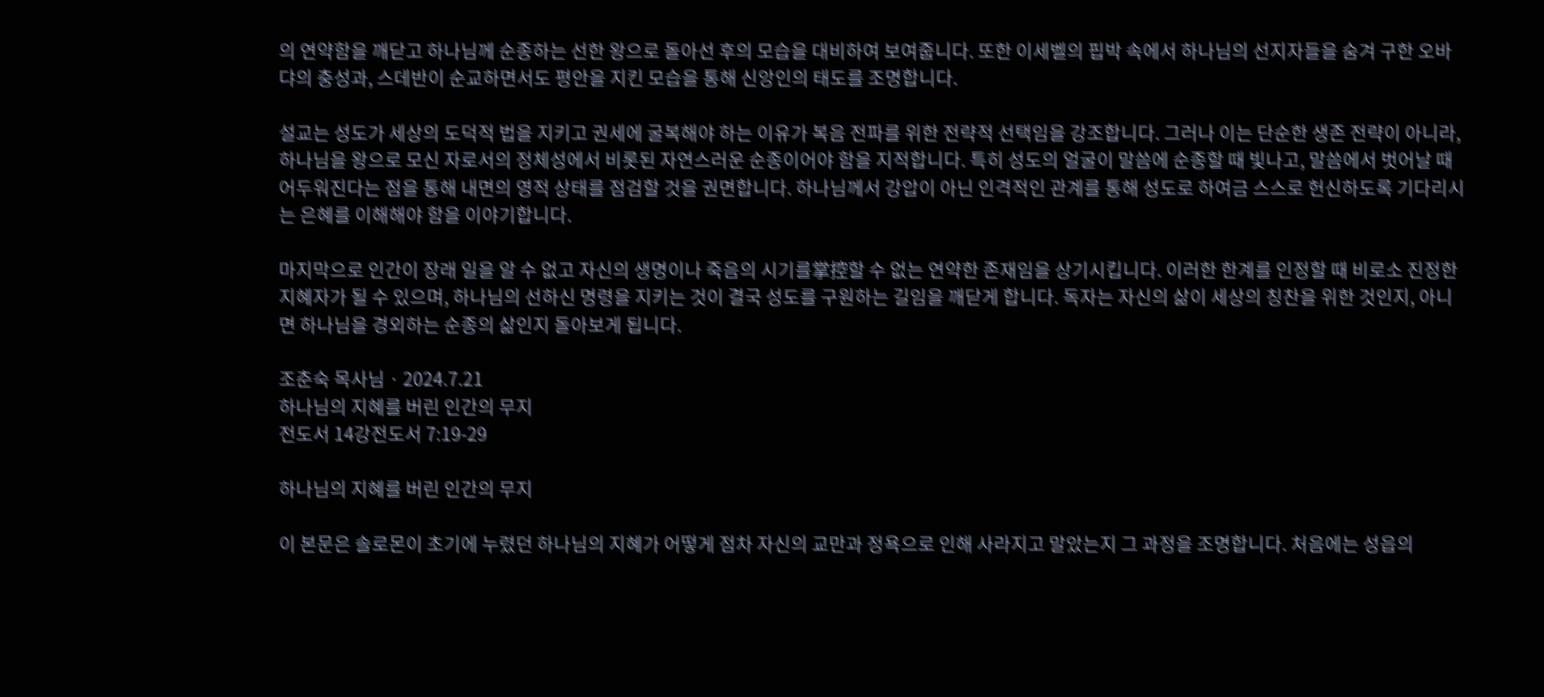의 연약함을 깨닫고 하나님께 순종하는 선한 왕으로 돌아선 후의 모습을 대비하여 보여줍니다. 또한 이세벨의 핍박 속에서 하나님의 선지자들을 숨겨 구한 오바댜의 충성과, 스데반이 순교하면서도 평안을 지킨 모습을 통해 신앙인의 태도를 조명합니다.

설교는 성도가 세상의 도덕적 법을 지키고 권세에 굴복해야 하는 이유가 복음 전파를 위한 전략적 선택임을 강조합니다. 그러나 이는 단순한 생존 전략이 아니라, 하나님을 왕으로 모신 자로서의 정체성에서 비롯된 자연스러운 순종이어야 함을 지적합니다. 특히 성도의 얼굴이 말씀에 순종할 때 빛나고, 말씀에서 벗어날 때 어두워진다는 점을 통해 내면의 영적 상태를 점검할 것을 권면합니다. 하나님께서 강압이 아닌 인격적인 관계를 통해 성도로 하여금 스스로 헌신하도록 기다리시는 은혜를 이해해야 함을 이야기합니다.

마지막으로 인간이 장래 일을 알 수 없고 자신의 생명이나 죽음의 시기를掌控할 수 없는 연약한 존재임을 상기시킵니다. 이러한 한계를 인정할 때 비로소 진정한 지혜자가 될 수 있으며, 하나님의 선하신 명령을 지키는 것이 결국 성도를 구원하는 길임을 깨닫게 합니다. 독자는 자신의 삶이 세상의 칭찬을 위한 것인지, 아니면 하나님을 경외하는 순종의 삶인지 돌아보게 됩니다.

조춘숙 목사님 · 2024.7.21
하나님의 지혜를 버린 인간의 무지
전도서 14강전도서 7:19-29

하나님의 지혜를 버린 인간의 무지

이 본문은 솔로몬이 초기에 누렸던 하나님의 지혜가 어떻게 점차 자신의 교만과 정욕으로 인해 사라지고 말았는지 그 과정을 조명합니다. 처음에는 성읍의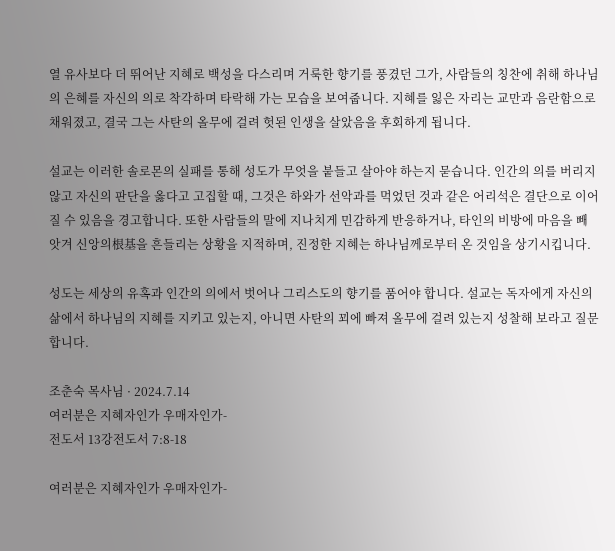열 유사보다 더 뛰어난 지혜로 백성을 다스리며 거룩한 향기를 풍겼던 그가, 사람들의 칭찬에 취해 하나님의 은혜를 자신의 의로 착각하며 타락해 가는 모습을 보여줍니다. 지혜를 잃은 자리는 교만과 음란함으로 채워졌고, 결국 그는 사탄의 올무에 걸려 헛된 인생을 살았음을 후회하게 됩니다.

설교는 이러한 솔로몬의 실패를 통해 성도가 무엇을 붙들고 살아야 하는지 묻습니다. 인간의 의를 버리지 않고 자신의 판단을 옳다고 고집할 때, 그것은 하와가 선악과를 먹었던 것과 같은 어리석은 결단으로 이어질 수 있음을 경고합니다. 또한 사람들의 말에 지나치게 민감하게 반응하거나, 타인의 비방에 마음을 빼앗겨 신앙의根基을 흔들리는 상황을 지적하며, 진정한 지혜는 하나님께로부터 온 것임을 상기시킵니다.

성도는 세상의 유혹과 인간의 의에서 벗어나 그리스도의 향기를 품어야 합니다. 설교는 독자에게 자신의 삶에서 하나님의 지혜를 지키고 있는지, 아니면 사탄의 꾀에 빠져 올무에 걸려 있는지 성찰해 보라고 질문합니다.

조춘숙 목사님 · 2024.7.14
여러분은 지혜자인가 우매자인가-
전도서 13강전도서 7:8-18

여러분은 지혜자인가 우매자인가-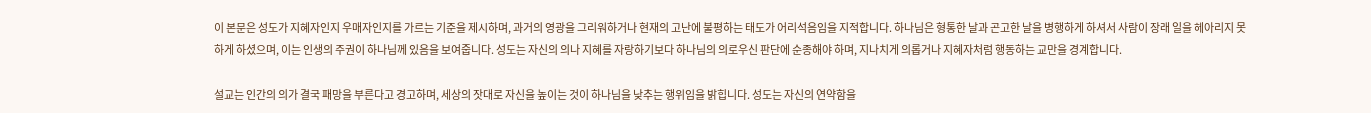이 본문은 성도가 지혜자인지 우매자인지를 가르는 기준을 제시하며, 과거의 영광을 그리워하거나 현재의 고난에 불평하는 태도가 어리석음임을 지적합니다. 하나님은 형통한 날과 곤고한 날을 병행하게 하셔서 사람이 장래 일을 헤아리지 못하게 하셨으며, 이는 인생의 주권이 하나님께 있음을 보여줍니다. 성도는 자신의 의나 지혜를 자랑하기보다 하나님의 의로우신 판단에 순종해야 하며, 지나치게 의롭거나 지혜자처럼 행동하는 교만을 경계합니다.

설교는 인간의 의가 결국 패망을 부른다고 경고하며, 세상의 잣대로 자신을 높이는 것이 하나님을 낮추는 행위임을 밝힙니다. 성도는 자신의 연약함을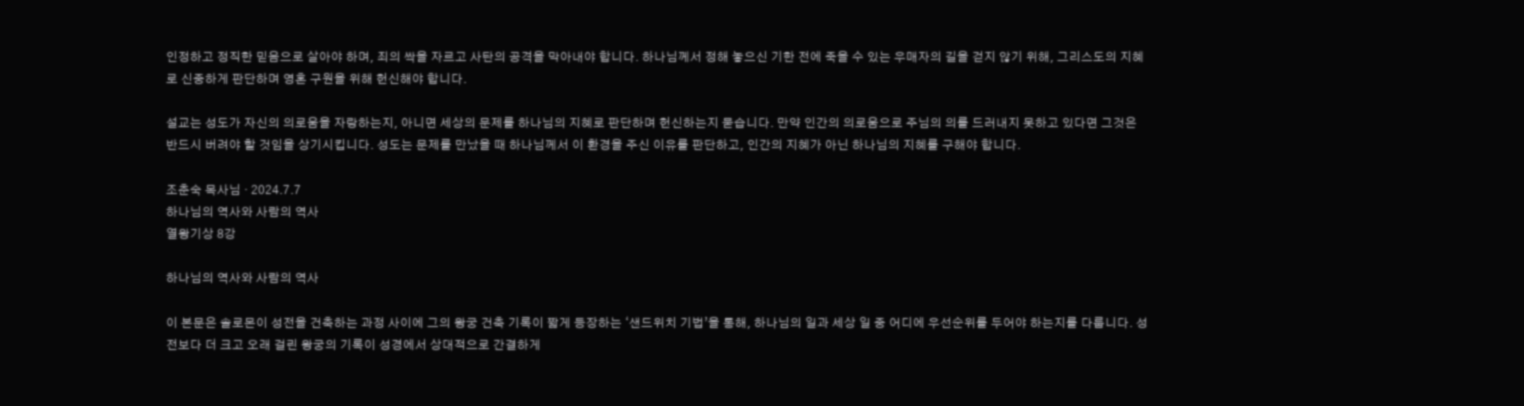인정하고 정직한 믿음으로 살아야 하며, 죄의 싹을 자르고 사탄의 공격을 막아내야 합니다. 하나님께서 정해 놓으신 기한 전에 죽을 수 있는 우매자의 길을 걷지 않기 위해, 그리스도의 지혜로 신중하게 판단하며 영혼 구원을 위해 헌신해야 합니다.

설교는 성도가 자신의 의로움을 자랑하는지, 아니면 세상의 문제를 하나님의 지혜로 판단하며 헌신하는지 묻습니다. 만약 인간의 의로움으로 주님의 의를 드러내지 못하고 있다면 그것은 반드시 버려야 할 것임을 상기시킵니다. 성도는 문제를 만났을 때 하나님께서 이 환경을 주신 이유를 판단하고, 인간의 지혜가 아닌 하나님의 지혜를 구해야 합니다.

조춘숙 목사님 · 2024.7.7
하나님의 역사와 사람의 역사
열왕기상 8강

하나님의 역사와 사람의 역사

이 본문은 솔로몬이 성전을 건축하는 과정 사이에 그의 왕궁 건축 기록이 짧게 등장하는 ‘샌드위치 기법’을 통해, 하나님의 일과 세상 일 중 어디에 우선순위를 두어야 하는지를 다룹니다. 성전보다 더 크고 오래 걸린 왕궁의 기록이 성경에서 상대적으로 간결하게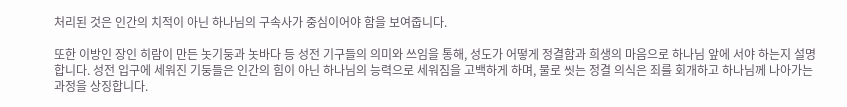처리된 것은 인간의 치적이 아닌 하나님의 구속사가 중심이어야 함을 보여줍니다.

또한 이방인 장인 히람이 만든 놋기둥과 놋바다 등 성전 기구들의 의미와 쓰임을 통해, 성도가 어떻게 정결함과 희생의 마음으로 하나님 앞에 서야 하는지 설명합니다. 성전 입구에 세워진 기둥들은 인간의 힘이 아닌 하나님의 능력으로 세워짐을 고백하게 하며, 물로 씻는 정결 의식은 죄를 회개하고 하나님께 나아가는 과정을 상징합니다.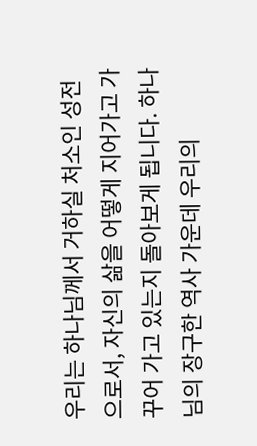우리는 하나님께서 거하실 처소인 성전으로서, 자신의 삶을 어떻게 지어가고 가꾸어 가고 있는지 돌아보게 됩니다. 하나님의 장구한 역사 가운데 우리의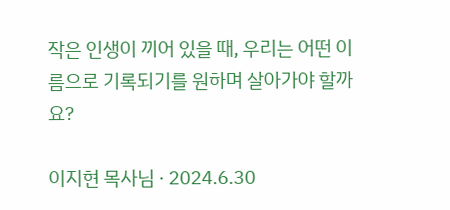작은 인생이 끼어 있을 때, 우리는 어떤 이름으로 기록되기를 원하며 살아가야 할까요?

이지현 목사님 · 2024.6.30